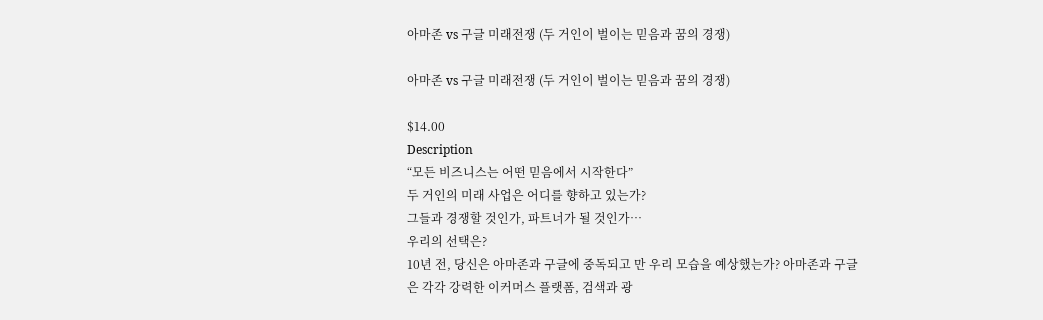아마존 vs 구글 미래전쟁 (두 거인이 벌이는 믿음과 꿈의 경쟁)

아마존 vs 구글 미래전쟁 (두 거인이 벌이는 믿음과 꿈의 경쟁)

$14.00
Description
“모든 비즈니스는 어떤 믿음에서 시작한다”
두 거인의 미래 사업은 어디를 향하고 있는가?
그들과 경쟁할 것인가, 파트너가 될 것인가…
우리의 선택은?
10년 전, 당신은 아마존과 구글에 중독되고 만 우리 모습을 예상했는가? 아마존과 구글은 각각 강력한 이커머스 플랫폼, 검색과 광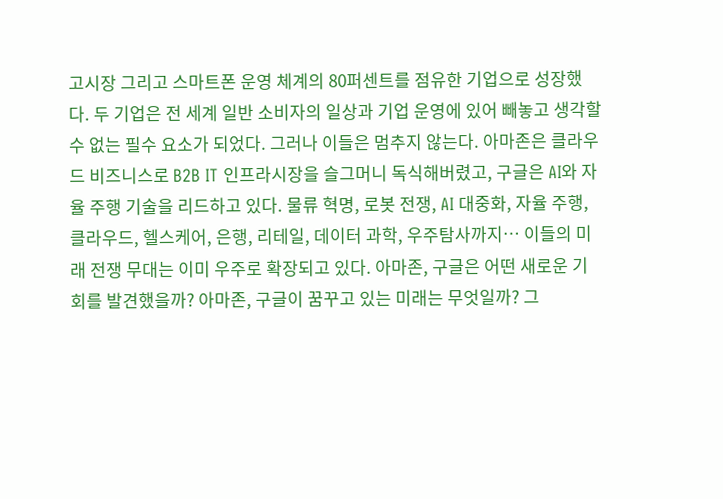고시장 그리고 스마트폰 운영 체계의 80퍼센트를 점유한 기업으로 성장했다. 두 기업은 전 세계 일반 소비자의 일상과 기업 운영에 있어 빼놓고 생각할 수 없는 필수 요소가 되었다. 그러나 이들은 멈추지 않는다. 아마존은 클라우드 비즈니스로 B2B IT 인프라시장을 슬그머니 독식해버렸고, 구글은 AI와 자율 주행 기술을 리드하고 있다. 물류 혁명, 로봇 전쟁, AI 대중화, 자율 주행, 클라우드, 헬스케어, 은행, 리테일, 데이터 과학, 우주탐사까지… 이들의 미래 전쟁 무대는 이미 우주로 확장되고 있다. 아마존, 구글은 어떤 새로운 기회를 발견했을까? 아마존, 구글이 꿈꾸고 있는 미래는 무엇일까? 그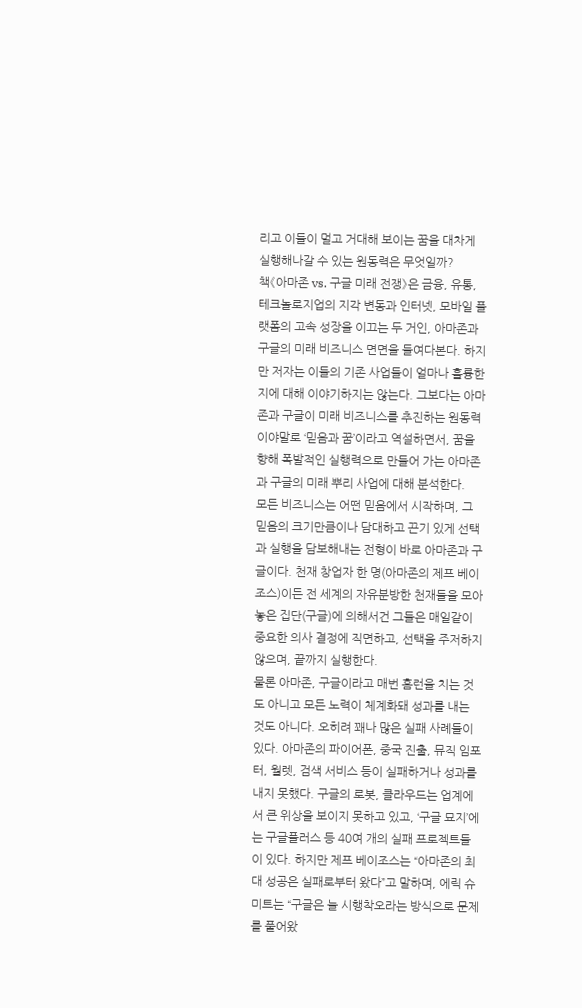리고 이들이 멀고 거대해 보이는 꿈을 대차게 실행해나갈 수 있는 원동력은 무엇일까?
책《아마존 vs. 구글 미래 전쟁》은 금융, 유통, 테크놀로지업의 지각 변동과 인터넷, 모바일 플랫폼의 고속 성장을 이끄는 두 거인, 아마존과 구글의 미래 비즈니스 면면을 들여다본다. 하지만 저자는 이들의 기존 사업들이 얼마나 훌륭한지에 대해 이야기하지는 않는다. 그보다는 아마존과 구글이 미래 비즈니스를 추진하는 원동력이야말로 ‘믿음과 꿈’이라고 역설하면서, 꿈을 향해 폭발적인 실행력으로 만들어 가는 아마존과 구글의 미래 뿌리 사업에 대해 분석한다.
모든 비즈니스는 어떤 믿음에서 시작하며, 그 믿음의 크기만큼이나 담대하고 끈기 있게 선택과 실행을 담보해내는 전형이 바로 아마존과 구글이다. 천재 창업자 한 명(아마존의 제프 베이조스)이든 전 세계의 자유분방한 천재들을 모아놓은 집단(구글)에 의해서건 그들은 매일같이 중요한 의사 결정에 직면하고, 선택을 주저하지 않으며, 끝까지 실행한다.
물론 아마존, 구글이라고 매번 홈런을 치는 것도 아니고 모든 노력이 체계화돼 성과를 내는 것도 아니다. 오히려 꽤나 많은 실패 사례들이 있다. 아마존의 파이어폰, 중국 진출, 뮤직 임포터, 월렛, 검색 서비스 등이 실패하거나 성과를 내지 못했다. 구글의 로봇, 클라우드는 업계에서 큰 위상을 보이지 못하고 있고, ‘구글 묘지’에는 구글플러스 등 40여 개의 실패 프로젝트들이 있다. 하지만 제프 베이조스는 “아마존의 최대 성공은 실패로부터 왔다”고 말하며, 에릭 슈미트는 “구글은 늘 시행착오라는 방식으로 문제를 풀어왔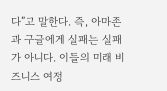다”고 말한다. 즉, 아마존과 구글에게 실패는 실패가 아니다. 이들의 미래 비즈니스 여정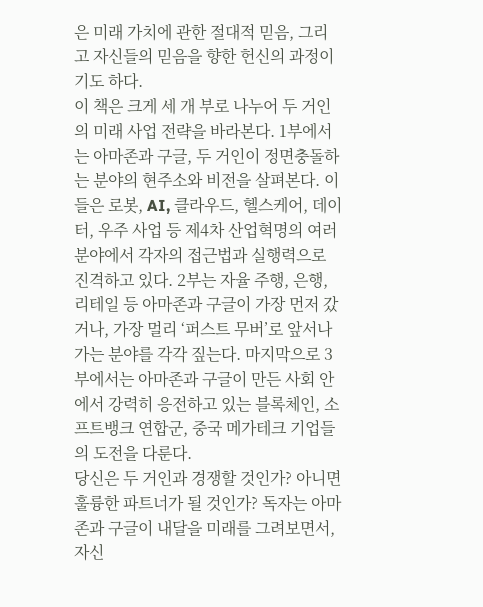은 미래 가치에 관한 절대적 믿음, 그리고 자신들의 믿음을 향한 헌신의 과정이기도 하다.
이 책은 크게 세 개 부로 나누어 두 거인의 미래 사업 전략을 바라본다. 1부에서는 아마존과 구글, 두 거인이 정면충돌하는 분야의 현주소와 비전을 살펴본다. 이들은 로봇, AI, 클라우드, 헬스케어, 데이터, 우주 사업 등 제4차 산업혁명의 여러 분야에서 각자의 접근법과 실행력으로 진격하고 있다. 2부는 자율 주행, 은행, 리테일 등 아마존과 구글이 가장 먼저 갔거나, 가장 멀리 ‘퍼스트 무버’로 앞서나가는 분야를 각각 짚는다. 마지막으로 3부에서는 아마존과 구글이 만든 사회 안에서 강력히 응전하고 있는 블록체인, 소프트뱅크 연합군, 중국 메가테크 기업들의 도전을 다룬다.
당신은 두 거인과 경쟁할 것인가? 아니면 훌륭한 파트너가 될 것인가? 독자는 아마존과 구글이 내달을 미래를 그려보면서, 자신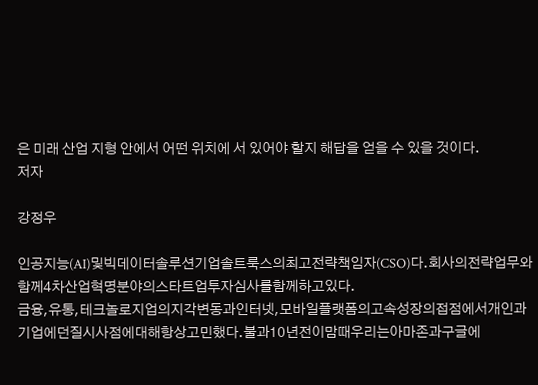은 미래 산업 지형 안에서 어떤 위치에 서 있어야 할지 해답을 얻을 수 있을 것이다.
저자

강정우

인공지능(AI)및빅데이터솔루션기업솔트룩스의최고전략책임자(CSO)다.회사의전략업무와함께4차산업혁명분야의스타트업투자심사를함께하고있다.
금융,유통,테크놀로지업의지각변동과인터넷,모바일플랫폼의고속성장의접점에서개인과기업에던질시사점에대해항상고민했다.불과10년전이맘때우리는아마존과구글에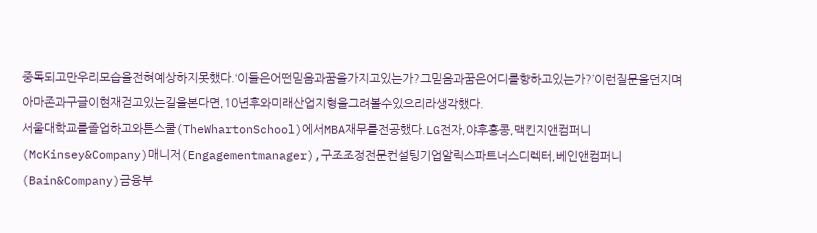중독되고만우리모습을전혀예상하지못했다.‘이들은어떤믿음과꿈을가지고있는가?그믿음과꿈은어디를향하고있는가?’이런질문을던지며아마존과구글이현재걷고있는길을본다면,10년후와미래산업지형을그려볼수있으리라생각했다.
서울대학교를졸업하고와튼스쿨(TheWhartonSchool)에서MBA재무를전공했다.LG전자,야후홍콩,맥킨지앤컴퍼니(McKinsey&Company)매니저(Engagementmanager),구조조정전문컨설팅기업알릭스파트너스디렉터,베인앤컴퍼니(Bain&Company)금융부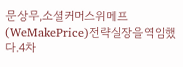문상무,소셜커머스위메프(WeMakePrice)전략실장을역임했다.4차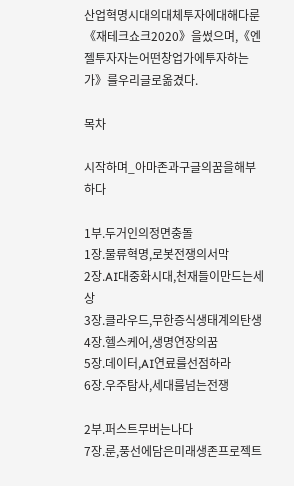산업혁명시대의대체투자에대해다룬《재테크쇼크2020》을썼으며,《엔젤투자자는어떤창업가에투자하는가》를우리글로옮겼다.

목차

시작하며_아마존과구글의꿈을해부하다

1부.두거인의정면충돌
1장.물류혁명,로봇전쟁의서막
2장.AI대중화시대,천재들이만드는세상
3장.클라우드,무한증식생태계의탄생
4장.헬스케어,생명연장의꿈
5장.데이터,AI연료를선점하라
6장.우주탐사,세대를넘는전쟁

2부.퍼스트무버는나다
7장.룬,풍선에담은미래생존프로젝트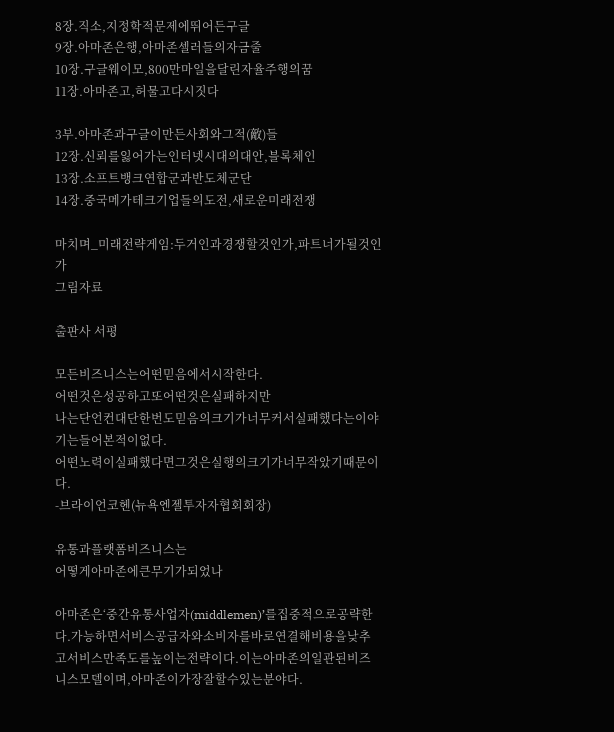8장.직소,지정학적문제에뛰어든구글
9장.아마존은행,아마존셀러들의자금줄
10장.구글웨이모,800만마일을달린자율주행의꿈
11장.아마존고,허물고다시짓다

3부.아마존과구글이만든사회와그적(敵)들
12장.신뢰를잃어가는인터넷시대의대안,블록체인
13장.소프트뱅크연합군과반도체군단
14장.중국메가테크기업들의도전,새로운미래전쟁

마치며_미래전략게임:두거인과경쟁할것인가,파트너가될것인가
그림자료

출판사 서평

모든비즈니스는어떤믿음에서시작한다.
어떤것은성공하고또어떤것은실패하지만
나는단언컨대단한번도믿음의크기가너무커서실패했다는이야기는들어본적이없다.
어떤노력이실패했다면그것은실행의크기가너무작았기때문이다.
-브라이언코헨(뉴욕엔젤투자자협회회장)

유통과플랫폼비즈니스는
어떻게아마존에큰무기가되었나

아마존은‘중간유통사업자(middlemen)’를집중적으로공략한다.가능하면서비스공급자와소비자를바로연결해비용을낮추고서비스만족도를높이는전략이다.이는아마존의일관된비즈니스모델이며,아마존이가장잘할수있는분야다.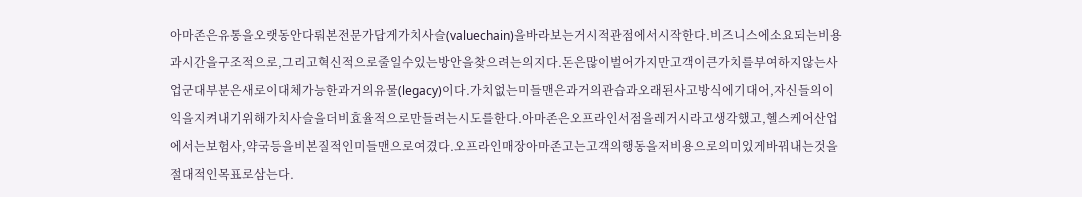아마존은유통을오랫동안다뤄본전문가답게가치사슬(valuechain)을바라보는거시적관점에서시작한다.비즈니스에소요되는비용과시간을구조적으로,그리고혁신적으로줄일수있는방안을찾으려는의지다.돈은많이벌어가지만고객이큰가치를부여하지않는사업군대부분은새로이대체가능한과거의유물(legacy)이다.가치없는미들맨은과거의관습과오래된사고방식에기대어,자신들의이익을지켜내기위해가치사슬을더비효율적으로만들려는시도를한다.아마존은오프라인서점을레거시라고생각했고,헬스케어산업에서는보험사,약국등을비본질적인미들맨으로여겼다.오프라인매장아마존고는고객의행동을저비용으로의미있게바꿔내는것을절대적인목표로삼는다.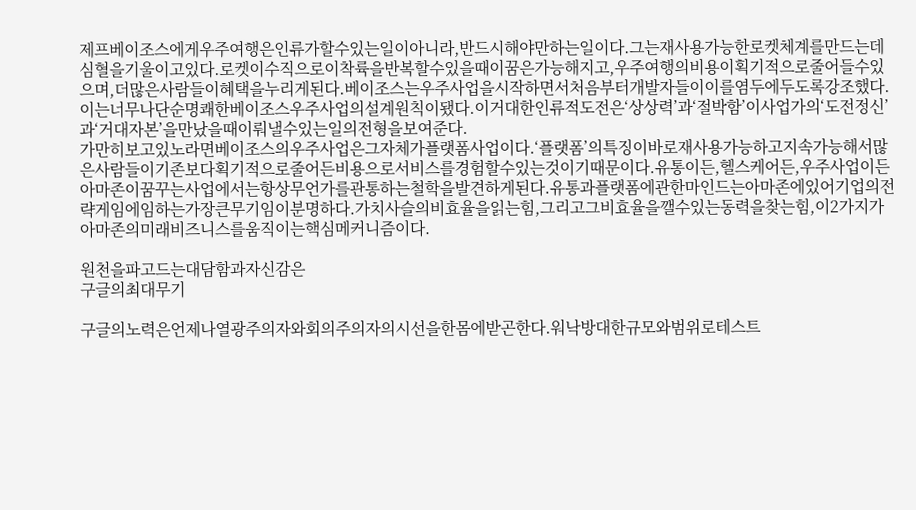제프베이조스에게우주여행은인류가할수있는일이아니라,반드시해야만하는일이다.그는재사용가능한로켓체계를만드는데심혈을기울이고있다.로켓이수직으로이착륙을반복할수있을때이꿈은가능해지고,우주여행의비용이획기적으로줄어들수있으며,더많은사람들이혜택을누리게된다.베이조스는우주사업을시작하면서처음부터개발자들이이를염두에두도록강조했다.이는너무나단순명쾌한베이조스우주사업의설계원칙이됐다.이거대한인류적도전은‘상상력’과‘절박함’이사업가의‘도전정신’과‘거대자본’을만났을때이뤄낼수있는일의전형을보여준다.
가만히보고있노라면베이조스의우주사업은그자체가플랫폼사업이다.‘플랫폼’의특징이바로재사용가능하고지속가능해서많은사람들이기존보다획기적으로줄어든비용으로서비스를경험할수있는것이기때문이다.유통이든,헬스케어든,우주사업이든아마존이꿈꾸는사업에서는항상무언가를관통하는철학을발견하게된다.유통과플랫폼에관한마인드는아마존에있어기업의전략게임에임하는가장큰무기임이분명하다.가치사슬의비효율을읽는힘,그리고그비효율을깰수있는동력을찾는힘,이2가지가아마존의미래비즈니스를움직이는핵심메커니즘이다.

원천을파고드는대담함과자신감은
구글의최대무기

구글의노력은언제나열광주의자와회의주의자의시선을한몸에받곤한다.워낙방대한규모와범위로테스트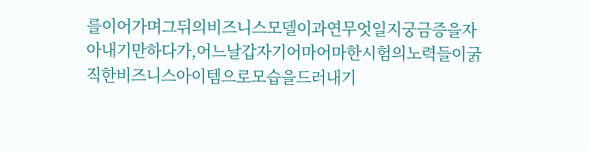를이어가며그뒤의비즈니스모델이과연무엇일지궁금증을자아내기만하다가,어느날갑자기어마어마한시험의노력들이굵직한비즈니스아이템으로모습을드러내기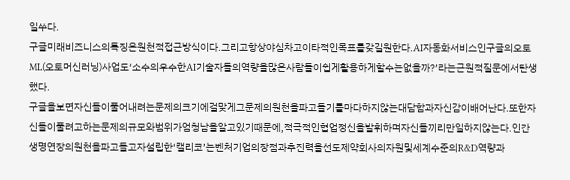일쑤다.
구글미래비즈니스의특징은원천적접근방식이다.그리고항상야심차고이타적인목표를갖길원한다.AI자동화서비스인구글의오토ML(오토머신러닝)사업도‘소수의우수한AI기술자들의역량을많은사람들이쉽게활용하게할수는없을까?’라는근원적질문에서탄생했다.
구글을보면자신들이풀어내려는문제의크기에걸맞게그문제의원천을파고들기를마다하지않는대담함과자신감이배어난다.또한자신들이풀려고하는문제의규모와범위가엄청남을알고있기때문에,적극적인협업정신을발휘하며자신들끼리만일하지않는다.인간생명연장의원천을파고들고자설립한‘캘리코’는벤처기업의장점과추진력을선도제약회사의자원및세계수준의R&D역량과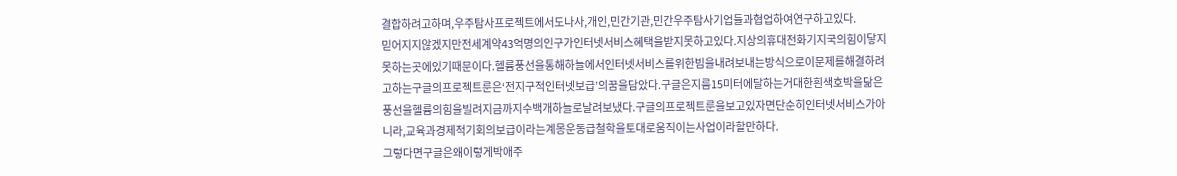결합하려고하며,우주탐사프로젝트에서도나사,개인,민간기관,민간우주탐사기업들과협업하여연구하고있다.
믿어지지않겠지만전세계약43억명의인구가인터넷서비스혜택을받지못하고있다.지상의휴대전화기지국의힘이닿지못하는곳에있기때문이다.헬륨풍선을통해하늘에서인터넷서비스를위한빔을내려보내는방식으로이문제를해결하려고하는구글의프로젝트룬은‘전지구적인터넷보급’의꿈을담았다.구글은지름15미터에달하는거대한흰색호박을닮은풍선을헬륨의힘을빌려지금까지수백개하늘로날려보냈다.구글의프로젝트룬을보고있자면단순히인터넷서비스가아니라,교육과경제적기회의보급이라는계몽운동급철학을토대로움직이는사업이라할만하다.
그렇다면구글은왜이렇게박애주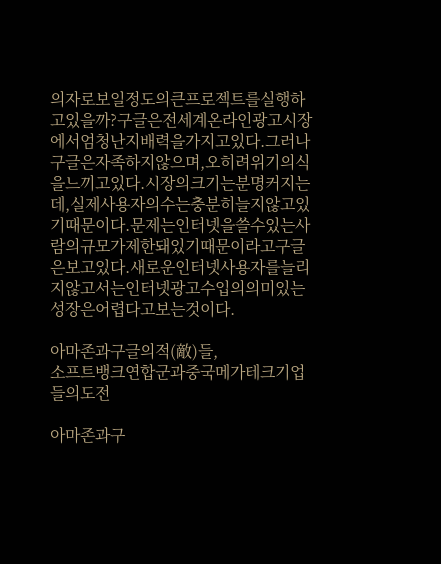의자로보일정도의큰프로젝트를실행하고있을까?구글은전세계온라인광고시장에서엄청난지배력을가지고있다.그러나구글은자족하지않으며,오히려위기의식을느끼고있다.시장의크기는분명커지는데,실제사용자의수는충분히늘지않고있기때문이다.문제는인터넷을쓸수있는사람의규모가제한돼있기때문이라고구글은보고있다.새로운인터넷사용자를늘리지않고서는인터넷광고수입의의미있는성장은어렵다고보는것이다.

아마존과구글의적(敵)들,
소프트뱅크연합군과중국메가테크기업들의도전

아마존과구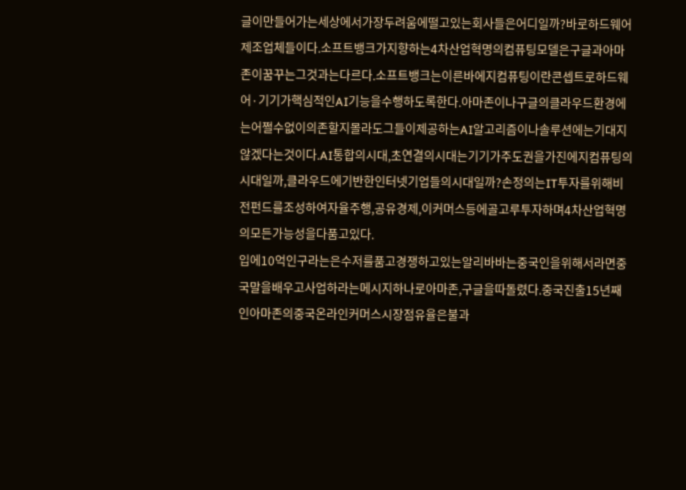글이만들어가는세상에서가장두려움에떨고있는회사들은어디일까?바로하드웨어제조업체들이다.소프트뱅크가지향하는4차산업혁명의컴퓨팅모델은구글과아마존이꿈꾸는그것과는다르다.소프트뱅크는이른바에지컴퓨팅이란콘셉트로하드웨어·기기가핵심적인AI기능을수행하도록한다.아마존이나구글의클라우드환경에는어쩔수없이의존할지몰라도그들이제공하는AI알고리즘이나솔루션에는기대지않겠다는것이다.AI통합의시대,초연결의시대는기기가주도권을가진에지컴퓨팅의시대일까,클라우드에기반한인터넷기업들의시대일까?손정의는IT투자를위해비전펀드를조성하여자율주행,공유경제,이커머스등에골고루투자하며4차산업혁명의모든가능성을다품고있다.
입에10억인구라는은수저를품고경쟁하고있는알리바바는중국인을위해서라면중국말을배우고사업하라는메시지하나로아마존,구글을따돌렸다.중국진출15년째인아마존의중국온라인커머스시장점유율은불과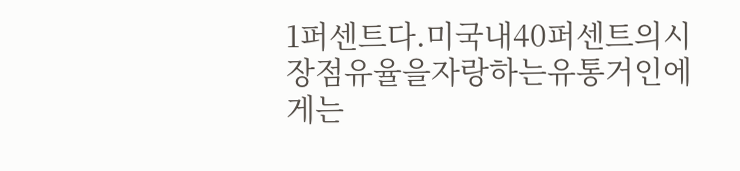1퍼센트다.미국내40퍼센트의시장점유율을자랑하는유통거인에게는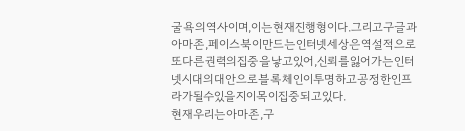굴욕의역사이며,이는현재진행형이다.그리고구글과아마존,페이스북이만드는인터넷세상은역설적으로또다른권력의집중을낳고있어,신뢰를잃어가는인터넷시대의대안으로블록체인이투명하고공정한인프라가될수있을지이목이집중되고있다.
현재우리는아마존,구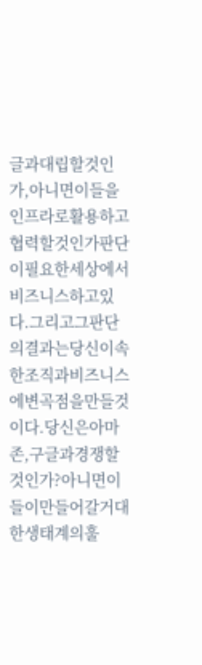글과대립할것인가,아니면이들을인프라로활용하고협력할것인가판단이필요한세상에서비즈니스하고있다.그리고그판단의결과는당신이속한조직과비즈니스에변곡점을만들것이다.당신은아마존,구글과경쟁할것인가?아니면이들이만들어갈거대한생태계의훌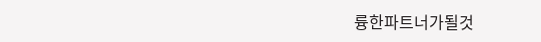륭한파트너가될것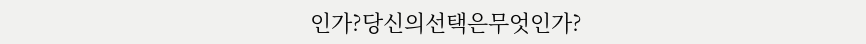인가?당신의선택은무엇인가?